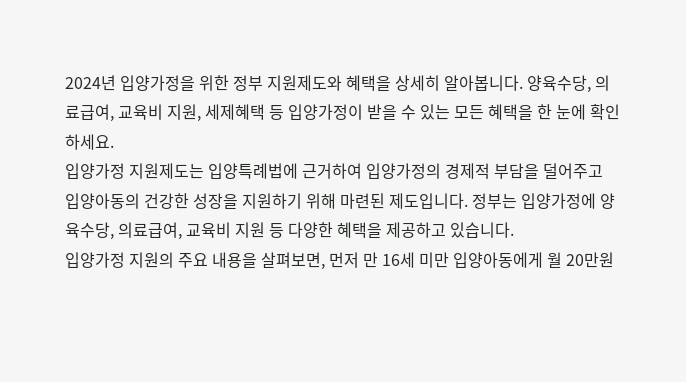2024년 입양가정을 위한 정부 지원제도와 혜택을 상세히 알아봅니다. 양육수당, 의료급여, 교육비 지원, 세제혜택 등 입양가정이 받을 수 있는 모든 혜택을 한 눈에 확인하세요.
입양가정 지원제도는 입양특례법에 근거하여 입양가정의 경제적 부담을 덜어주고 입양아동의 건강한 성장을 지원하기 위해 마련된 제도입니다. 정부는 입양가정에 양육수당, 의료급여, 교육비 지원 등 다양한 혜택을 제공하고 있습니다.
입양가정 지원의 주요 내용을 살펴보면, 먼저 만 16세 미만 입양아동에게 월 20만원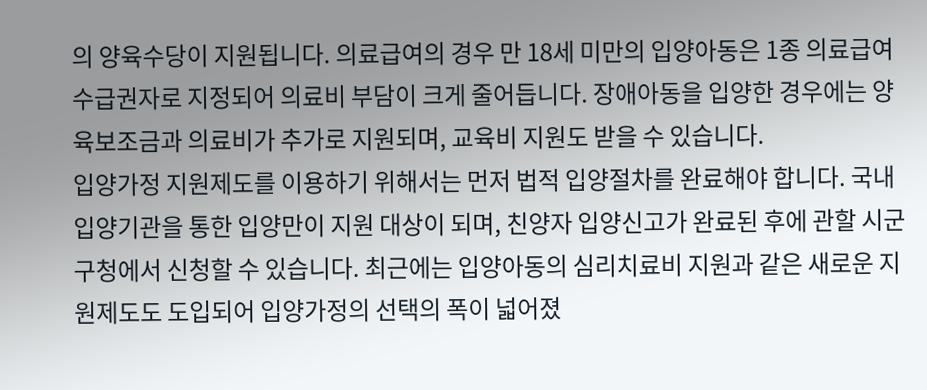의 양육수당이 지원됩니다. 의료급여의 경우 만 18세 미만의 입양아동은 1종 의료급여 수급권자로 지정되어 의료비 부담이 크게 줄어듭니다. 장애아동을 입양한 경우에는 양육보조금과 의료비가 추가로 지원되며, 교육비 지원도 받을 수 있습니다.
입양가정 지원제도를 이용하기 위해서는 먼저 법적 입양절차를 완료해야 합니다. 국내입양기관을 통한 입양만이 지원 대상이 되며, 친양자 입양신고가 완료된 후에 관할 시군구청에서 신청할 수 있습니다. 최근에는 입양아동의 심리치료비 지원과 같은 새로운 지원제도도 도입되어 입양가정의 선택의 폭이 넓어졌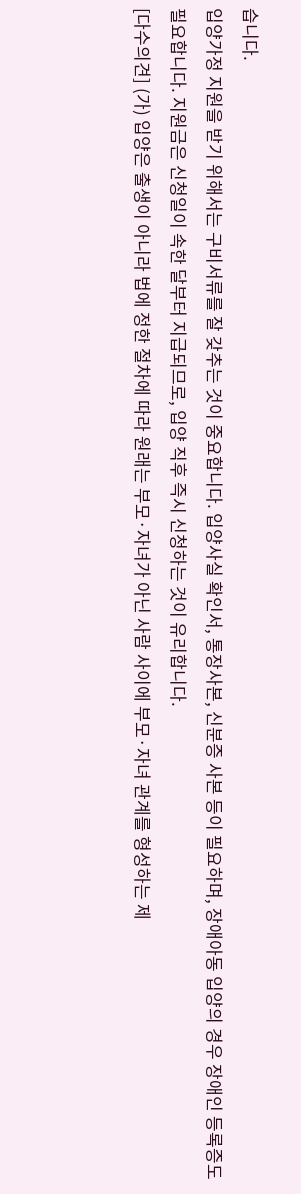습니다.
입양가정 지원을 받기 위해서는 구비서류를 잘 갖추는 것이 중요합니다. 입양사실 확인서, 통장사본, 신분증 사본 등이 필요하며, 장애아동 입양의 경우 장애인 등록증도 필요합니다. 지원금은 신청일이 속한 달부터 지급되므로, 입양 직후 즉시 신청하는 것이 유리합니다.
[다수의견] (가) 입양은 출생이 아니라 법에 정한 절차에 따라 원래는 부모·자녀가 아닌 사람 사이에 부모·자녀 관계를 형성하는 제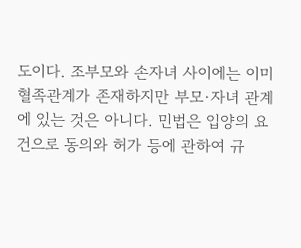도이다. 조부모와 손자녀 사이에는 이미 혈족관계가 존재하지만 부모·자녀 관계에 있는 것은 아니다. 민법은 입양의 요건으로 동의와 허가 등에 관하여 규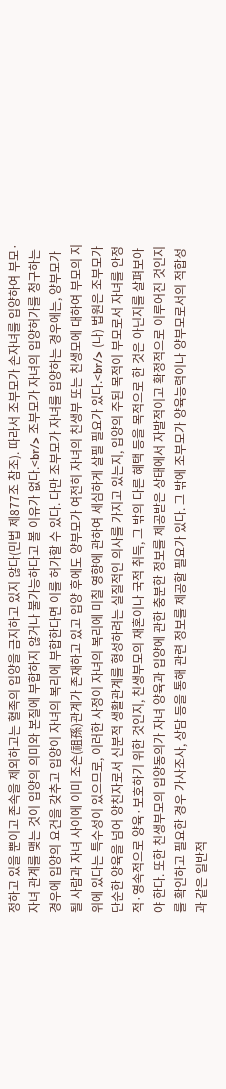정하고 있을 뿐이고 존속을 제외하고는 혈족의 입양을 금지하고 있지 않다(민법 제877조 참조). 따라서 조부모가 손자녀를 입양하여 부모·자녀 관계를 맺는 것이 입양의 의미와 본질에 부합하지 않거나 불가능하다고 볼 이유가 없다.<br/> 조부모가 자녀의 입양허가를 청구하는 경우에 입양의 요건을 갖추고 입양이 자녀의 복리에 부합한다면 이를 허가할 수 있다. 다만 조부모가 자녀를 입양하는 경우에는, 양부모가 될 사람과 자녀 사이에 이미 조손(祖孫)관계가 존재하고 있고 입양 후에도 양부모가 여전히 자녀의 친생부 또는 친생모에 대하여 부모의 지위에 있다는 특수성이 있으므로, 이러한 사정이 자녀의 복리에 미칠 영향에 관하여 세심하게 살필 필요가 있다.<br/> (나) 법원은 조부모가 단순한 양육을 넘어 양친자로서 신분적 생활관계를 형성하려는 실질적인 의사를 가지고 있는지, 입양의 주된 목적이 부모로서 자녀를 안정적·영속적으로 양육·보호하기 위한 것인지, 친생부모의 재혼이나 국적 취득, 그 밖의 다른 혜택 등을 목적으로 한 것은 아닌지를 살펴보아야 한다. 또한 친생부모의 입양동의가 자녀 양육과 입양에 관한 충분한 정보를 제공받은 상태에서 자발적이고 확정적으로 이루어진 것인지를 확인하고 필요한 경우 가사조사, 상담 등을 통해 관련 정보를 제공할 필요가 있다. 그 밖에 조부모가 양육능력이나 양부모로서의 적합성과 같은 일반적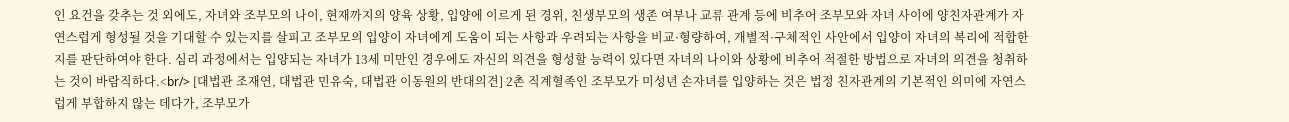인 요건을 갖추는 것 외에도, 자녀와 조부모의 나이, 현재까지의 양육 상황, 입양에 이르게 된 경위, 친생부모의 생존 여부나 교류 관계 등에 비추어 조부모와 자녀 사이에 양친자관계가 자연스럽게 형성될 것을 기대할 수 있는지를 살피고 조부모의 입양이 자녀에게 도움이 되는 사항과 우려되는 사항을 비교·형량하여, 개별적·구체적인 사안에서 입양이 자녀의 복리에 적합한지를 판단하여야 한다. 심리 과정에서는 입양되는 자녀가 13세 미만인 경우에도 자신의 의견을 형성할 능력이 있다면 자녀의 나이와 상황에 비추어 적절한 방법으로 자녀의 의견을 청취하는 것이 바람직하다.<br/> [대법관 조재연, 대법관 민유숙, 대법관 이동원의 반대의견] 2촌 직계혈족인 조부모가 미성년 손자녀를 입양하는 것은 법정 친자관계의 기본적인 의미에 자연스럽게 부합하지 않는 데다가, 조부모가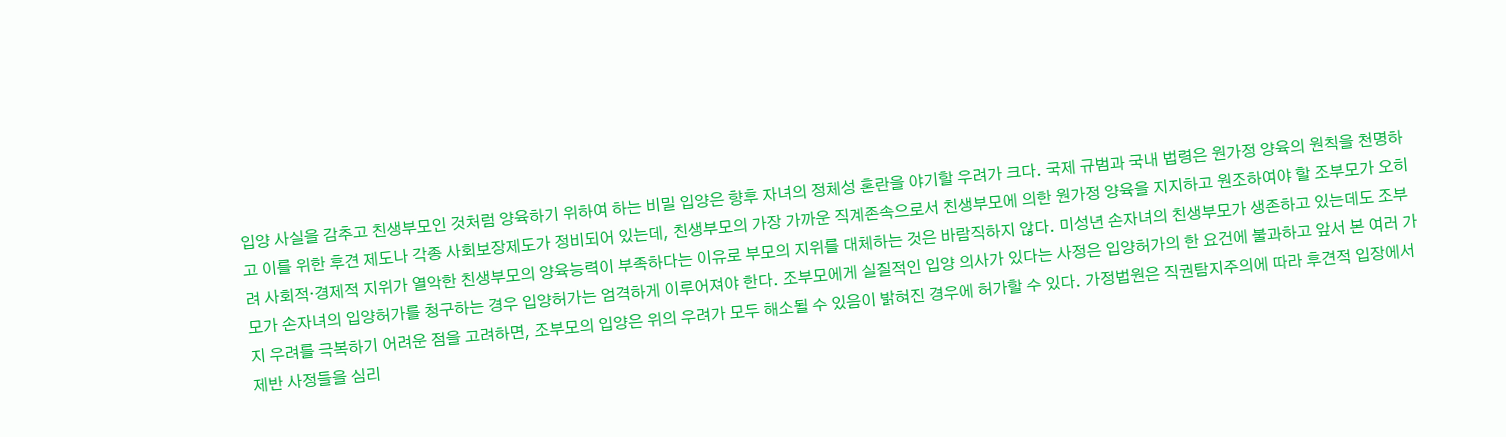입양 사실을 감추고 친생부모인 것처럼 양육하기 위하여 하는 비밀 입양은 향후 자녀의 정체성 혼란을 야기할 우려가 크다. 국제 규범과 국내 법령은 원가정 양육의 원칙을 천명하고 이를 위한 후견 제도나 각종 사회보장제도가 정비되어 있는데, 친생부모의 가장 가까운 직계존속으로서 친생부모에 의한 원가정 양육을 지지하고 원조하여야 할 조부모가 오히려 사회적·경제적 지위가 열악한 친생부모의 양육능력이 부족하다는 이유로 부모의 지위를 대체하는 것은 바람직하지 않다. 미성년 손자녀의 친생부모가 생존하고 있는데도 조부모가 손자녀의 입양허가를 청구하는 경우 입양허가는 엄격하게 이루어져야 한다. 조부모에게 실질적인 입양 의사가 있다는 사정은 입양허가의 한 요건에 불과하고 앞서 본 여러 가지 우려를 극복하기 어려운 점을 고려하면, 조부모의 입양은 위의 우려가 모두 해소될 수 있음이 밝혀진 경우에 허가할 수 있다. 가정법원은 직권탐지주의에 따라 후견적 입장에서 제반 사정들을 심리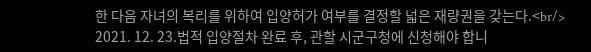한 다음 자녀의 복리를 위하여 입양허가 여부를 결정할 넓은 재량권을 갖는다.<br/>
2021. 12. 23.법적 입양절차 완료 후, 관할 시군구청에 신청해야 합니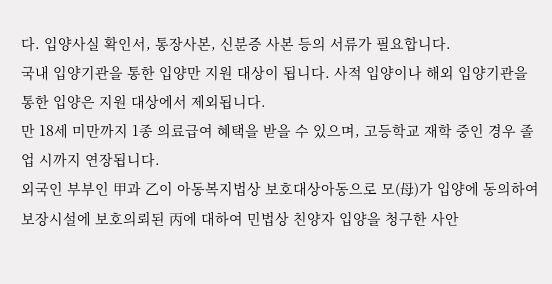다. 입양사실 확인서, 통장사본, 신분증 사본 등의 서류가 필요합니다.
국내 입양기관을 통한 입양만 지원 대상이 됩니다. 사적 입양이나 해외 입양기관을 통한 입양은 지원 대상에서 제외됩니다.
만 18세 미만까지 1종 의료급여 혜택을 받을 수 있으며, 고등학교 재학 중인 경우 졸업 시까지 연장됩니다.
외국인 부부인 甲과 乙이 아동복지법상 보호대상아동으로 모(母)가 입양에 동의하여 보장시설에 보호의뢰된 丙에 대하여 민법상 친양자 입양을 청구한 사안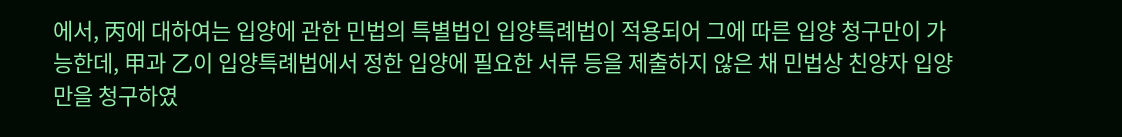에서, 丙에 대하여는 입양에 관한 민법의 특별법인 입양특례법이 적용되어 그에 따른 입양 청구만이 가능한데, 甲과 乙이 입양특례법에서 정한 입양에 필요한 서류 등을 제출하지 않은 채 민법상 친양자 입양만을 청구하였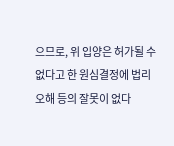으므로, 위 입양은 허가될 수 없다고 한 원심결정에 법리오해 등의 잘못이 없다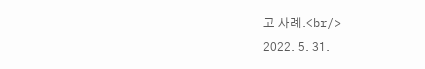고 사례.<br/>
2022. 5. 31.